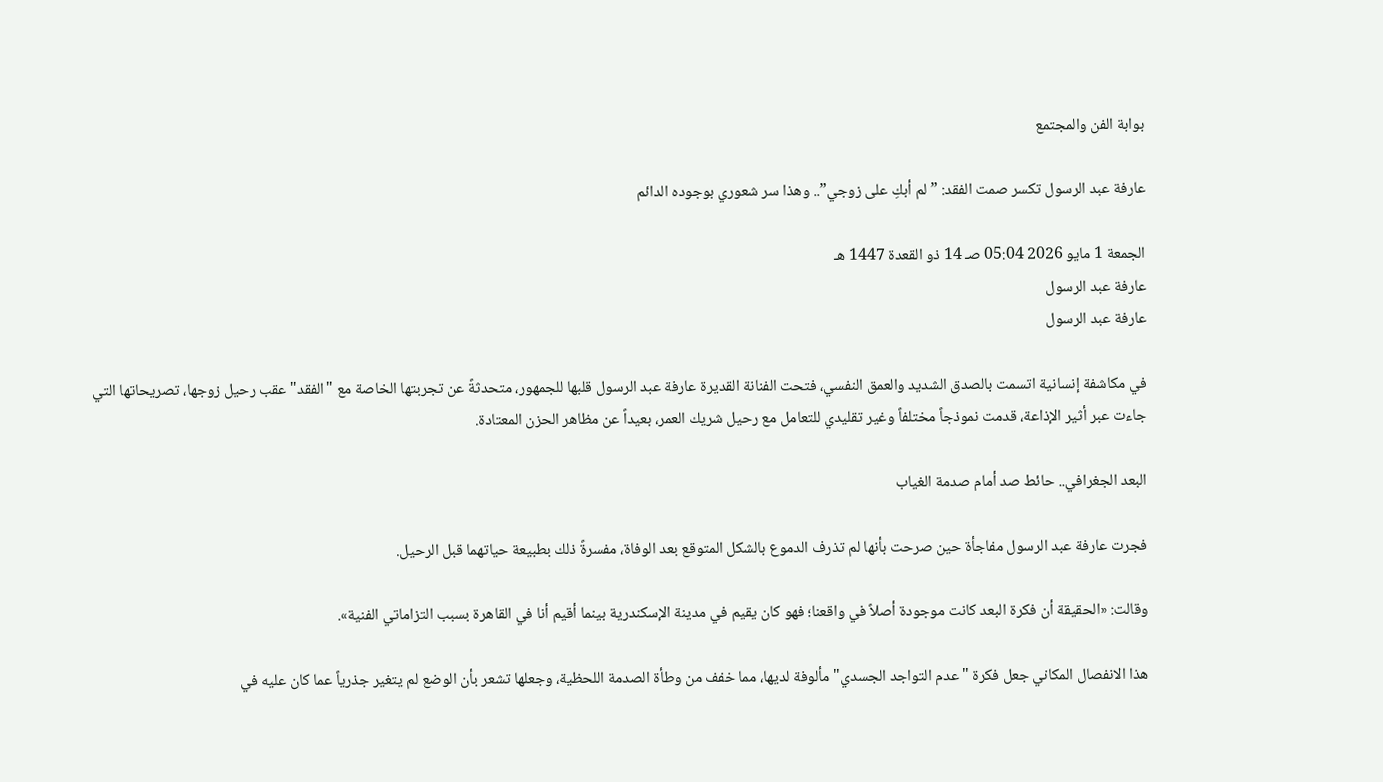بوابة الفن والمجتمع

عارفة عبد الرسول تكسر صمت الفقد: ”لم أبكِ على زوجي”.. وهذا سر شعوري بوجوده الدائم

الجمعة 1 مايو 2026 05:04 صـ 14 ذو القعدة 1447 هـ
عارفة عبد الرسول
عارفة عبد الرسول

في مكاشفة إنسانية اتسمت بالصدق الشديد والعمق النفسي، فتحت الفنانة القديرة عارفة عبد الرسول قلبها للجمهور، متحدثةً عن تجربتها الخاصة مع "الفقد" عقب رحيل زوجها، تصريحاتها التي جاءت عبر أثير الإذاعة، قدمت نموذجاً مختلفاً وغير تقليدي للتعامل مع رحيل شريك العمر، بعيداً عن مظاهر الحزن المعتادة.

البعد الجغرافي.. حائط صد أمام صدمة الغياب

فجرت عارفة عبد الرسول مفاجأة حين صرحت بأنها لم تذرف الدموع بالشكل المتوقع بعد الوفاة، مفسرةً ذلك بطبيعة حياتهما قبل الرحيل.

وقالت: «الحقيقة أن فكرة البعد كانت موجودة أصلاً في واقعنا؛ فهو كان يقيم في مدينة الإسكندرية بينما أقيم أنا في القاهرة بسبب التزاماتي الفنية».

هذا الانفصال المكاني جعل فكرة "عدم التواجد الجسدي" مألوفة لديها، مما خفف من وطأة الصدمة اللحظية، وجعلها تشعر بأن الوضع لم يتغير جذرياً عما كان عليه في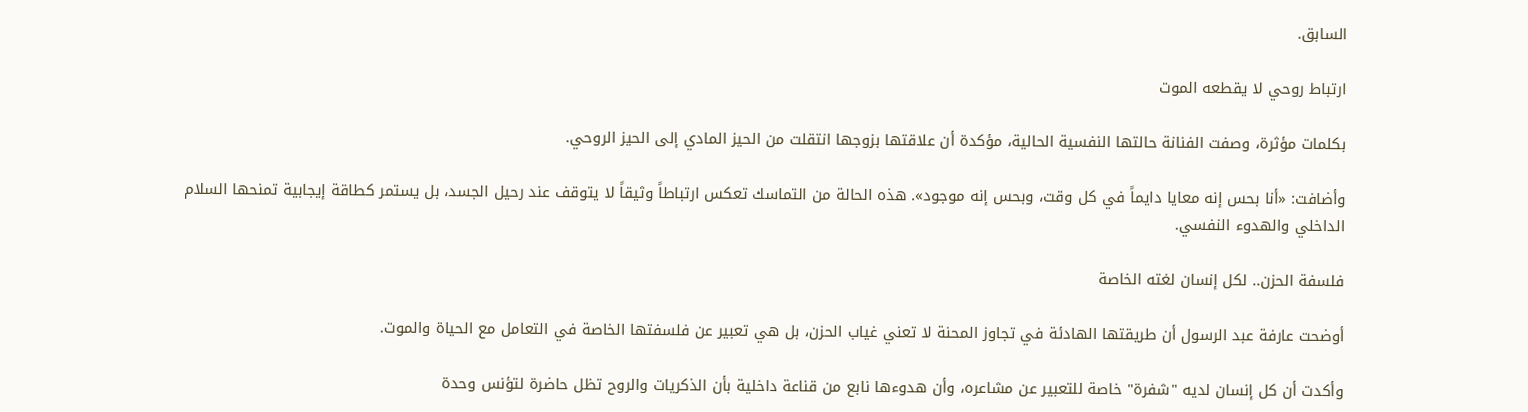السابق.

ارتباط روحي لا يقطعه الموت

بكلمات مؤثرة، وصفت الفنانة حالتها النفسية الحالية، مؤكدة أن علاقتها بزوجها انتقلت من الحيز المادي إلى الحيز الروحي.

وأضافت: «أنا بحس إنه معايا دايماً في كل وقت، وبحس إنه موجود». هذه الحالة من التماسك تعكس ارتباطاً وثيقاً لا يتوقف عند رحيل الجسد، بل يستمر كطاقة إيجابية تمنحها السلام الداخلي والهدوء النفسي.

فلسفة الحزن.. لكل إنسان لغته الخاصة

أوضحت عارفة عبد الرسول أن طريقتها الهادئة في تجاوز المحنة لا تعني غياب الحزن، بل هي تعبير عن فلسفتها الخاصة في التعامل مع الحياة والموت.

وأكدت أن كل إنسان لديه "شفرة" خاصة للتعبير عن مشاعره، وأن هدوءها نابع من قناعة داخلية بأن الذكريات والروح تظل حاضرة لتؤنس وحدة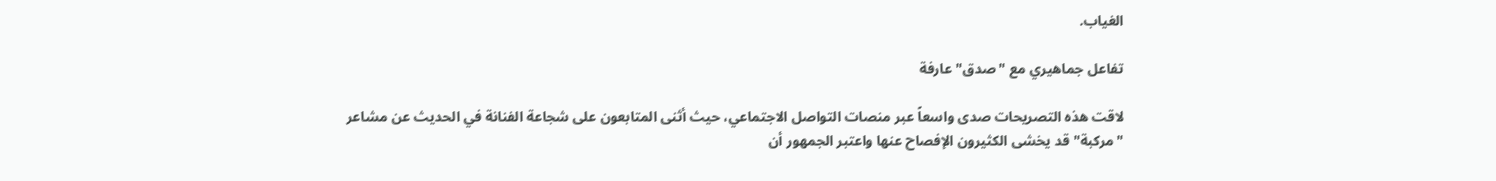الغياب.

تفاعل جماهيري مع "صدق" عارفة

لاقت هذه التصريحات صدى واسعاً عبر منصات التواصل الاجتماعي، حيث أثنى المتابعون على شجاعة الفنانة في الحديث عن مشاعر "مركبة" قد يخشى الكثيرون الإفصاح عنها واعتبر الجمهور أن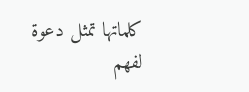كلماتها تمثل دعوة لفهم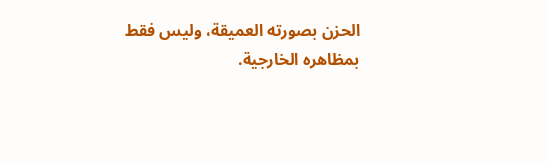الحزن بصورته العميقة، وليس فقط بمظاهره الخارجية.